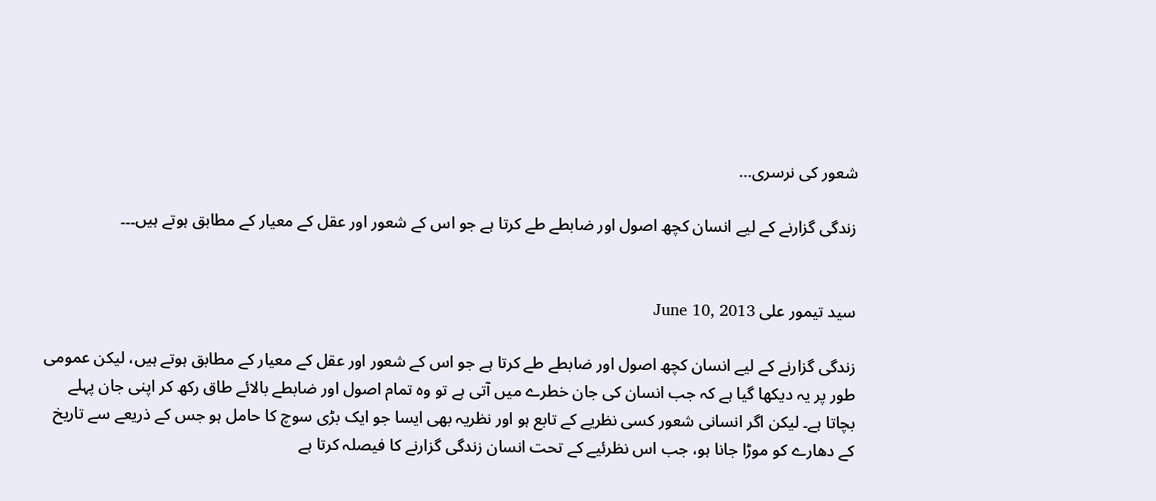شعور کی نرسری…

زندگی گزارنے کے لیے انسان کچھ اصول اور ضابطے طے کرتا ہے جو اس کے شعور اور عقل کے معیار کے مطابق ہوتے ہیں۔۔۔


سید تیمور علی June 10, 2013

زندگی گزارنے کے لیے انسان کچھ اصول اور ضابطے طے کرتا ہے جو اس کے شعور اور عقل کے معیار کے مطابق ہوتے ہیں، لیکن عمومی طور پر یہ دیکھا گیا ہے کہ جب انسان کی جان خطرے میں آتی ہے تو وہ تمام اصول اور ضابطے بالائے طاق رکھ کر اپنی جان پہلے بچاتا ہے۔ لیکن اگر انسانی شعور کسی نظریے کے تابع ہو اور نظریہ بھی ایسا جو ایک بڑی سوچ کا حامل ہو جس کے ذریعے سے تاریخ کے دھارے کو موڑا جانا ہو، جب اس نظرئیے کے تحت انسان زندگی گزارنے کا فیصلہ کرتا ہے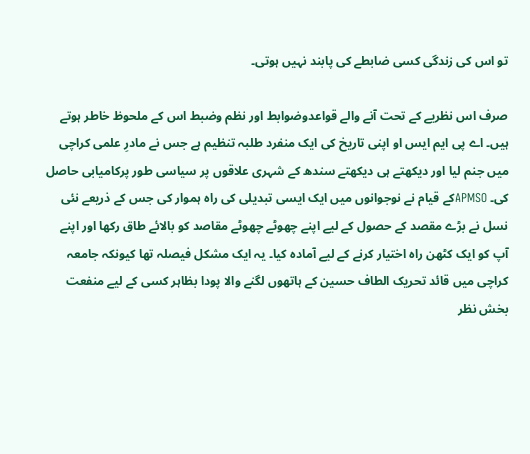تو اس کی زندگی کسی ضابطے کی پابند نہیں ہوتی۔

صرف اس نظریے کے تحت آنے والے قواعدوضوابط اور نظم وضبط اس کے ملحوظ خاطر ہوتے ہیں۔ اے پی ایم ایس او اپنی تاریخ کی ایک منفرد طلبہ تنظیم ہے جس نے مادرِ علمی کراچی میں جنم لیا اور دیکھتے ہی دیکھتے سندھ کے شہری علاقوں پر سیاسی طور پرکامیابی حاصل کی۔ APMSOکے قیام نے نوجوانوں میں ایک ایسی تبدیلی کی راہ ہموار کی جس کے ذریعے نئی نسل نے بڑے مقصد کے حصول کے لیے اپنے چھوٹے چھوٹے مقاصد کو بالائے طاق رکھا اور اپنے آپ کو ایک کٹھن راہ اختیار کرنے کے لیے آمادہ کیا۔ یہ ایک مشکل فیصلہ تھا کیونکہ جامعہ کراچی میں قائد تحریک الطاف حسین کے ہاتھوں لگنے والا پودا بظاہر کسی کے لیے منفعت بخش نظر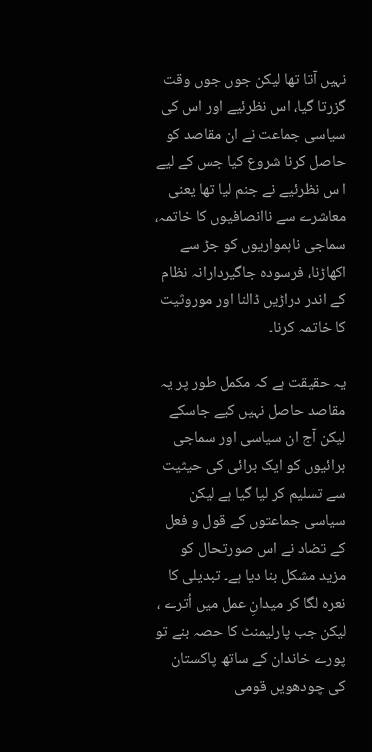نہیں آتا تھا لیکن جوں جوں وقت گزرتا گیا، اس نظرئیے اور اس کی سیاسی جماعت نے ان مقاصد کو حاصل کرنا شروع کیا جس کے لیے ا س نظرئیے نے جنم لیا تھا یعنی معاشرے سے ناانصافیوں کا خاتمہ، سماجی ناہمواریوں کو جڑ سے اکھاڑنا، فرسودہ جاگیردارانہ نظام کے اندر دراڑیں ڈالنا اور موروثیت کا خاتمہ کرنا۔

یہ حقیقت ہے کہ مکمل طور پر یہ مقاصد حاصل نہیں کیے جاسکے لیکن آج ان سیاسی اور سماجی برائیوں کو ایک برائی کی حیثیت سے تسلیم کر لیا گیا ہے لیکن سیاسی جماعتوں کے قول و فعل کے تضاد نے اس صورتحال کو مزید مشکل بنا دیا ہے۔ تبدیلی کا نعرہ لگا کر میدانِ عمل میں اُترے ، لیکن جب پارلیمنٹ کا حصہ بنے تو پورے خاندان کے ساتھ پاکستان کی چودھویں قومی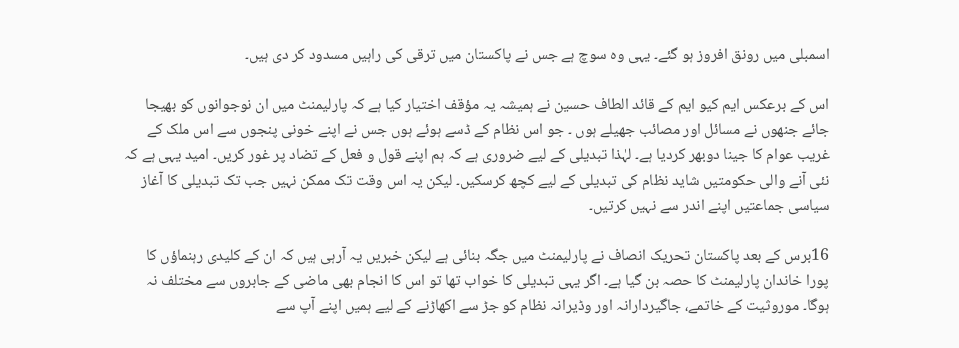اسمبلی میں رونق افروز ہو گئے۔ یہی وہ سوچ ہے جس نے پاکستان میں ترقی کی راہیں مسدود کر دی ہیں۔

اس کے برعکس ایم کیو ایم کے قائد الطاف حسین نے ہمیشہ یہ مؤقف اختیار کیا ہے کہ پارلیمنٹ میں ان نوجوانوں کو بھیجا جائے جنھوں نے مسائل اور مصائب جھیلے ہوں ۔ جو اس نظام کے ڈسے ہوئے ہوں جس نے اپنے خونی پنجوں سے اس ملک کے غریب عوام کا جینا دوبھر کردیا ہے۔ لہٰذا تبدیلی کے لیے ضروری ہے کہ ہم اپنے قول و فعل کے تضاد پر غور کریں۔ امید یہی ہے کہ نئی آنے والی حکومتیں شاید نظام کی تبدیلی کے لیے کچھ کرسکیں۔ لیکن یہ اس وقت تک ممکن نہیں جب تک تبدیلی کا آغاز سیاسی جماعتیں اپنے اندر سے نہیں کرتیں۔

16برس کے بعد پاکستان تحریک انصاف نے پارلیمنٹ میں جگہ بنائی ہے لیکن خبریں یہ آرہی ہیں کہ ان کے کلیدی رہنماؤں کا پورا خاندان پارلیمنٹ کا حصہ بن گیا ہے۔ اگر یہی تبدیلی کا خواب تھا تو اس کا انجام بھی ماضی کے جابروں سے مختلف نہ ہوگا۔ موروثیت کے خاتمے، جاگیردارانہ اور وڈیرانہ نظام کو جڑ سے اکھاڑنے کے لیے ہمیں اپنے آپ سے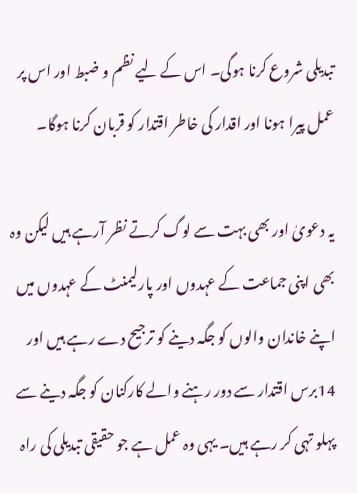تبدیلی شروع کرنا ہوگی۔ اس کے لیے نظم و ضبط اور اس پر عمل پیرا ہونا اور اقدار کی خاطر اقتدار کو قربان کرنا ہوگا۔

یہ دعویٰ اور بھی بہت سے لوگ کرتے نظر آرہے ہیں لیکن وہ بھی اپنی جماعت کے عہدوں اور پارلیمنٹ کے عہدوں میں اپنے خاندان والوں کو جگہ دینے کو ترجیح دے رہے ہیں اور 14برس اقتدار سے دور رہنے والے کارکنان کو جگہ دینے سے پہلو تہی کر رہے ہیں۔ یہی وہ عمل ہے جو حقیقی تبدیلی کی راہ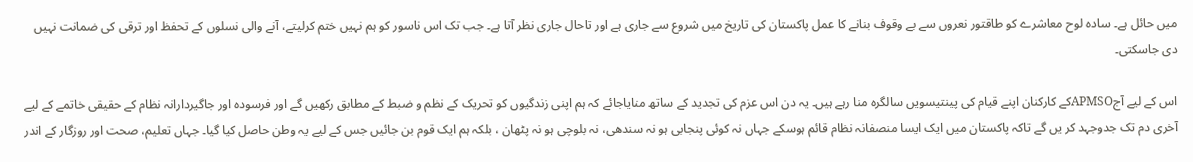میں حائل ہے۔ سادہ لوح معاشرے کو طاقتور نعروں سے بے وقوف بنانے کا عمل پاکستان کی تاریخ میں شروع سے جاری ہے اور تاحال جاری نظر آتا ہے۔ جب تک اس ناسور کو ہم نہیں ختم کرلیتے، آنے والی نسلوں کے تحفظ اور ترقی کی ضمانت نہیں دی جاسکتی۔

اس کے لیے آجAPMSOکے کارکنان اپنے قیام کی پینتیسویں سالگرہ منا رہے ہیں۔ یہ دن اس عزم کی تجدید کے ساتھ منایاجائے کہ ہم اپنی زندگیوں کو تحریک کے نظم و ضبط کے مطابق رکھیں گے اور فرسودہ اور جاگیردارانہ نظام کے حقیقی خاتمے کے لیے آخری دم تک جدوجہد کر یں گے تاکہ پاکستان میں ایک ایسا منصفانہ نظام قائم ہوسکے جہاں نہ کوئی پنجابی ہو نہ سندھی، نہ بلوچی ہو نہ پٹھان ، بلکہ ہم ایک قوم بن جائیں جس کے لیے یہ وطن حاصل کیا گیا۔ جہاں تعلیم، صحت اور روزگار کے اندر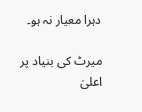دہرا معیار نہ ہو۔

میرٹ کی بنیاد پر اعلیٰ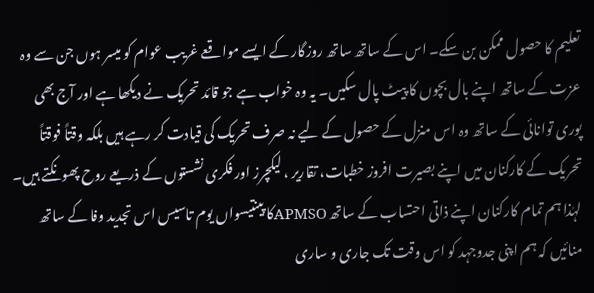تعلیم کا حصول ممکن بن سکے۔ اس کے ساتھ ساتھ روزگار کے ایسے مواقعے غریب عوام کو میسر ہوں جن سے وہ عزت کے ساتھ اپنے بال بچوں کا پیٹ پال سکیں۔ یہ وہ خواب ہے جو قائد تحریک نے دیکھا ہے اور آج بھی پوری توانائی کے ساتھ وہ اس منزل کے حصول کے لیے نہ صرف تحریک کی قیادت کر رہے ہیں بلکہ وقتاً فوقتاً تحریک کے کارکنان میں اپنے بصیرت افروز خطبات، تقاریر ، لیکچرز اور فکری نشستوں کے ذریعے روح پھونکتے ہیں۔ لہٰذا ہم تمام کارکنان اپنے ذاتی احتساب کے ساتھ APMSOکا پینتیسواں یوم تاسیس اس تجدید وفا کے ساتھ منائیں کہ ہم اپنی جدوجہد کو اس وقت تک جاری و ساری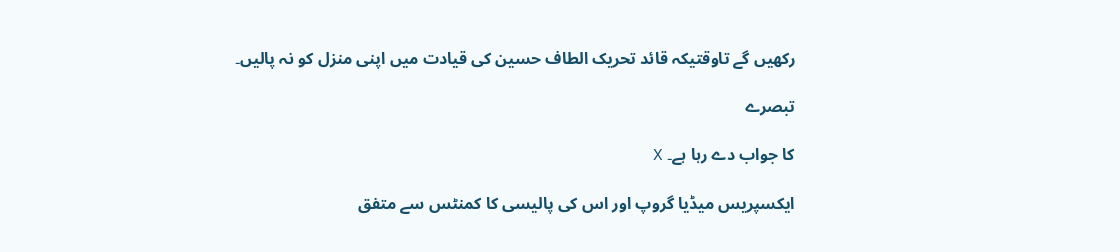رکھیں گے تاوقتیکہ قائد تحریک الطاف حسین کی قیادت میں اپنی منزل کو نہ پالیں۔

تبصرے

کا جواب دے رہا ہے۔ X

ایکسپریس میڈیا گروپ اور اس کی پالیسی کا کمنٹس سے متفق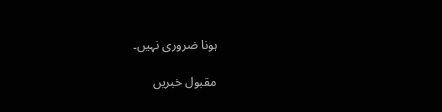ہونا ضروری نہیں۔

مقبول خبریں